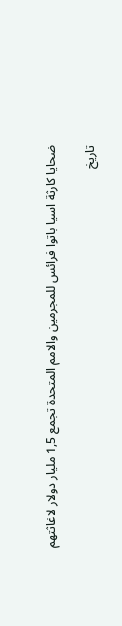ضحايا كارثة اسيا باتوا فرائس للمجرمين والامم المتحدة تجمع 1,5 مليار دولار لاغاثتهم

تاريخ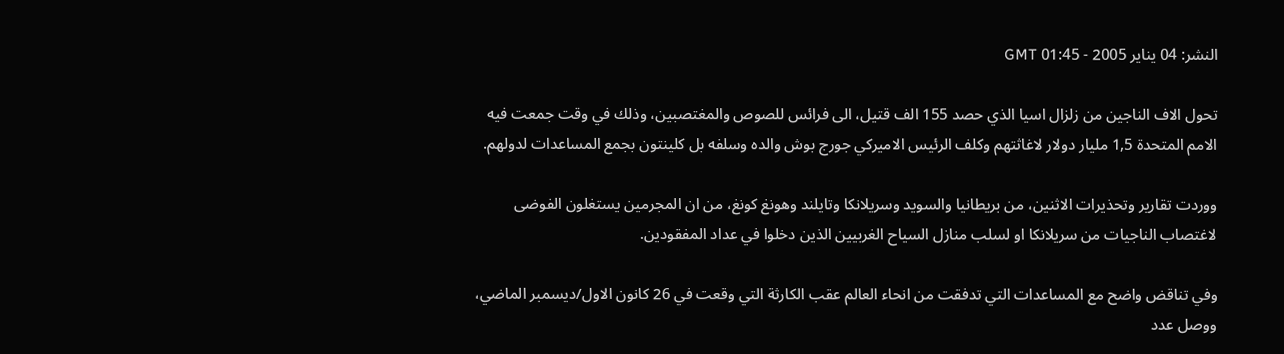النشر: 04 يناير 2005 - 01:45 GMT

تحول الاف الناجين من زلزال اسيا الذي حصد 155 الف قتيل، الى فرائس للصوص والمغتصبين، وذلك في وقت جمعت فيه الامم المتحدة 1,5 مليار دولار لاغاثتهم وكلف الرئيس الاميركي جورج بوش والده وسلفه بل كلينتون بجمع المساعدات لدولهم.

ووردت تقارير وتحذيرات الاثنين، من بريطانيا والسويد وسريلانكا وتايلند وهونغ كونغ، من ان المجرمين يستغلون الفوضى لاغتصاب الناجيات من سريلانكا او لسلب منازل السياح الغربيين الذين دخلوا في عداد المفقودين.

وفي تناقض واضح مع المساعدات التي تدفقت من انحاء العالم عقب الكارثة التي وقعت في 26 كانون الاول/ديسمبر الماضي، ووصل عدد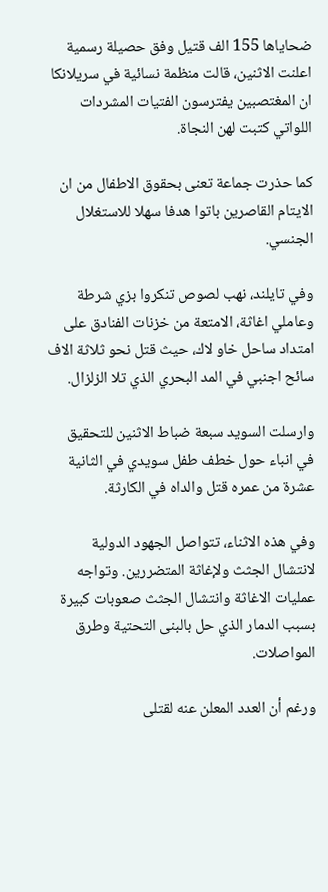ضحاياها 155 الف قتيل وفق حصيلة رسمية اعلنت الاثنين، قالت منظمة نسائية في سريلانكا ان المغتصبين يفترسون الفتيات المشردات اللواتي كتبت لهن النجاة.

كما حذرت جماعة تعنى بحقوق الاطفال من ان الايتام القاصرين باتوا هدفا سهلا للاستغلال الجنسي.

وفي تايلند، نهب لصوص تنكروا بزي شرطة وعاملي اغاثة، الامتعة من خزنات الفنادق على امتداد ساحل خاو لاك، حيث قتل نحو ثلاثة الاف سائح اجنبي في المد البحري الذي تلا الزلزال.

وارسلت السويد سبعة ضباط الاثنين للتحقيق في انباء حول خطف طفل سويدي في الثانية عشرة من عمره قتل والداه في الكارثة.

وفي هذه الاثناء، تتواصل الجهود الدولية لانتشال الجثث ولإغاثة المتضررين. وتواجه عمليات الاغاثة وانتشال الجثث صعوبات كبيرة بسبب الدمار الذي حل بالبنى التحتية وطرق المواصلات.

ورغم أن العدد المعلن عنه لقتلى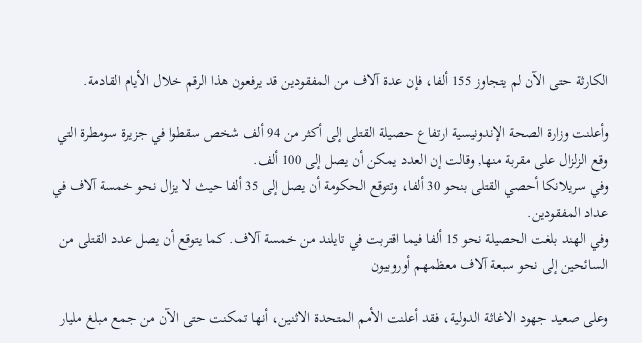الكارثة حتى الآن لم يتجاوز 155 ألفا، فإن عدة آلاف من المفقودين قد يرفعون هذا الرقم خلال الأيام القادمة.

وأعلنت وزارة الصحة الإندونيسية ارتفاع حصيلة القتلى إلى أكثر من 94 ألف شخص سقطوا في جزيرة سومطرة التي وقع الزلزال على مقربة منها, وقالت إن العدد يمكن أن يصل إلى 100 ألف.
وفي سريلانكا أحصي القتلى بنحو 30 ألفا، وتتوقع الحكومة أن يصل إلى 35 ألفا حيث لا يزال نحو خمسة آلاف في عداد المفقودين.
وفي الهند بلغت الحصيلة نحو 15 ألفا فيما اقتربت في تايلند من خمسة آلاف. كما يتوقع أن يصل عدد القتلى من السائحين إلى نحو سبعة آلاف معظمهم أوروبيون

وعلى صعيد جهود الاغاثة الدولية، فقد أعلنت الأمم المتحدة الاثنين، أنها تمكنت حتى الآن من جمع مبلغ مليار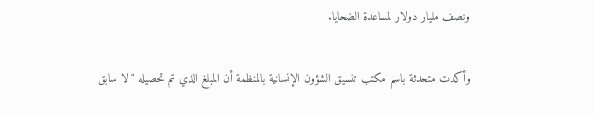ونصف مليار دولار لمساعدة الضحايا.

وأكدت متحدثة باسم مكتب تنسيق الشؤون الإنسانية بالمنظمة أن المبلغ الذي تم تحصيله "لا سابق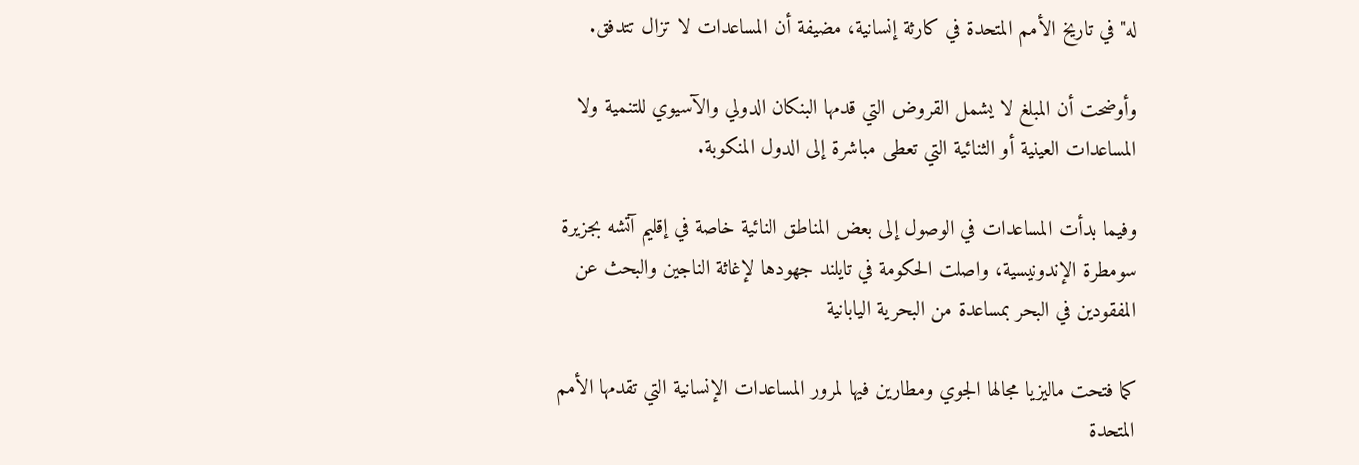له" في تاريخ الأمم المتحدة في كارثة إنسانية، مضيفة أن المساعدات لا تزال تتدفق.

وأوضحت أن المبلغ لا يشمل القروض التي قدمها البنكان الدولي والآسيوي للتنمية ولا المساعدات العينية أو الثنائية التي تعطى مباشرة إلى الدول المنكوبة.

وفيما بدأت المساعدات في الوصول إلى بعض المناطق النائية خاصة في إقليم آتشه بجزيرة سومطرة الإندونيسية، واصلت الحكومة في تايلند جهودها لإغاثة الناجين والبحث عن المفقودين في البحر بمساعدة من البحرية اليابانية

كما فتحت ماليزيا مجالها الجوي ومطارين فيها لمرور المساعدات الإنسانية التي تقدمها الأمم المتحدة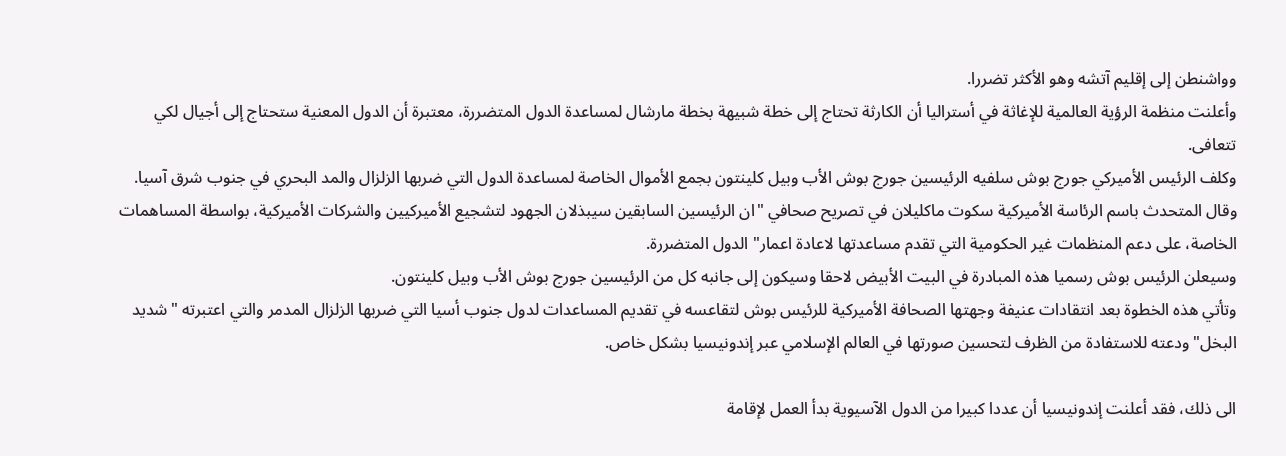وواشنطن إلى إقليم آتشه وهو الأكثر تضررا.
وأعلنت منظمة الرؤية العالمية للإغاثة في أستراليا أن الكارثة تحتاج إلى خطة شبيهة بخطة مارشال لمساعدة الدول المتضررة، معتبرة أن الدول المعنية ستحتاج إلى أجيال لكي تتعافى.
وكلف الرئيس الأميركي جورج بوش سلفيه الرئيسين جورج بوش الأب وبيل كلينتون بجمع الأموال الخاصة لمساعدة الدول التي ضربها الزلزال والمد البحري في جنوب شرق آسيا.
وقال المتحدث باسم الرئاسة الأميركية سكوت ماكليلان في تصريح صحافي "ان الرئيسين السابقين سيبذلان الجهود لتشجيع الأميركيين والشركات الأميركية، بواسطة المساهمات الخاصة، على دعم المنظمات غير الحكومية التي تقدم مساعدتها لاعادة اعمار" الدول المتضررة.
وسيعلن الرئيس بوش رسميا هذه المبادرة في البيت الأبيض لاحقا وسيكون إلى جانبه كل من الرئيسين جورج بوش الأب وبيل كلينتون.
وتأتي هذه الخطوة بعد انتقادات عنيفة وجهتها الصحافة الأميركية للرئيس بوش لتقاعسه في تقديم المساعدات لدول جنوب أسيا التي ضربها الزلزال المدمر والتي اعتبرته "شديد البخل" ودعته للاستفادة من الظرف لتحسين صورتها في العالم الإسلامي عبر إندونيسيا بشكل خاص.

الى ذلك، فقد أعلنت إندونيسيا أن عددا كبيرا من الدول الآسيوية بدأ العمل لإقامة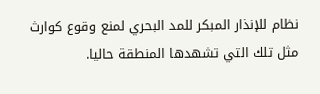نظام للإنذار المبكر للمد البحري لمنع وقوع كوارث مثل تلك التي تشهدها المنطقة حاليا.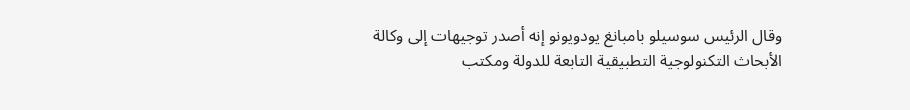وقال الرئيس سوسيلو بامبانغ يودويونو إنه أصدر توجيهات إلى وكالة الأبحاث التكنولوجية التطبيقية التابعة للدولة ومكتب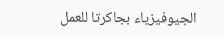الجيوفيزياء بجاكرتا للعمل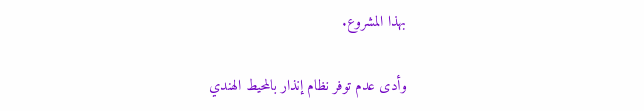بهذا المشروع.

وأدى عدم توفر نظام إنذار بالمحيط الهندي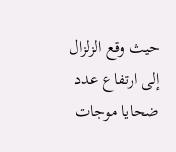حيث وقع الزلزال إلى ارتفاع عدد ضحايا موجات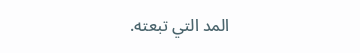المد التي تبعته.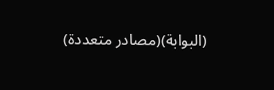(البوابة)(مصادر متعددة)